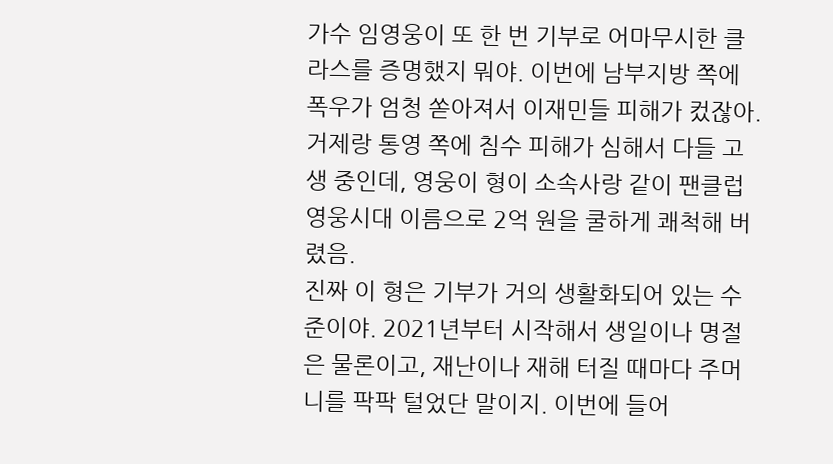가수 임영웅이 또 한 번 기부로 어마무시한 클라스를 증명했지 뭐야. 이번에 남부지방 쪽에 폭우가 엄청 쏟아져서 이재민들 피해가 컸잖아. 거제랑 통영 쪽에 침수 피해가 심해서 다들 고생 중인데, 영웅이 형이 소속사랑 같이 팬클럽 영웅시대 이름으로 2억 원을 쿨하게 쾌척해 버렸음.
진짜 이 형은 기부가 거의 생활화되어 있는 수준이야. 2021년부터 시작해서 생일이나 명절은 물론이고, 재난이나 재해 터질 때마다 주머니를 팍팍 털었단 말이지. 이번에 들어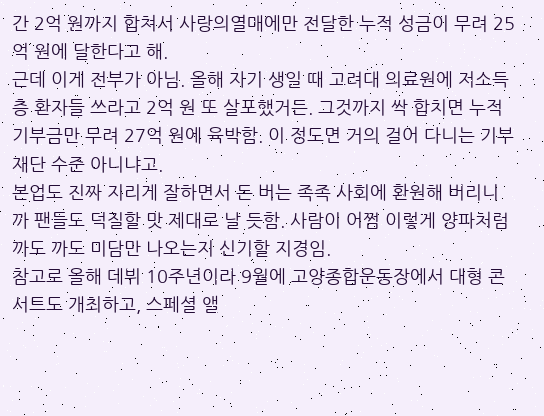간 2억 원까지 합쳐서 사랑의열매에만 전달한 누적 성금이 무려 25억 원에 달한다고 해.
근데 이게 전부가 아님. 올해 자기 생일 때 고려대 의료원에 저소득층 환자들 쓰라고 2억 원 또 살포했거든. 그것까지 싹 합치면 누적 기부금만 무려 27억 원에 육박함. 이 정도면 거의 걸어 다니는 기부 재단 수준 아니냐고.
본업도 진짜 지리게 잘하면서 돈 버는 족족 사회에 환원해 버리니까 팬들도 덕질할 맛 제대로 날 듯함. 사람이 어쩜 이렇게 양파처럼 까도 까도 미담만 나오는지 신기할 지경임.
참고로 올해 데뷔 10주년이라 9월에 고양종합운동장에서 대형 콘서트도 개최하고, 스페셜 앨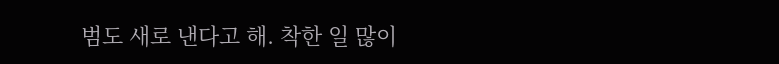범도 새로 낸다고 해. 착한 일 많이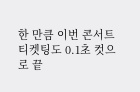한 만큼 이번 콘서트 티켓팅도 0.1초 컷으로 끝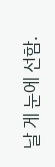날 게 눈에 선함.